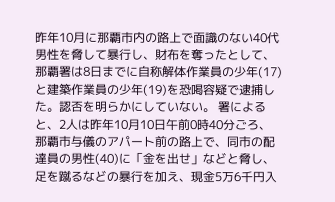昨年10月に那覇市内の路上で面識のない40代男性を脅して暴行し、財布を奪ったとして、那覇署は8日までに自称解体作業員の少年(17)と建築作業員の少年(19)を恐喝容疑で逮捕した。認否を明らかにしていない。 署によると、2人は昨年10月10日午前0時40分ごろ、那覇市与儀のアパート前の路上で、同市の配達員の男性(40)に「金を出せ」などと脅し、足を蹴るなどの暴行を加え、現金5万6千円入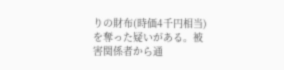りの財布(時価4千円相当)を奪った疑いがある。被害関係者から通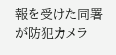報を受けた同署が防犯カメラ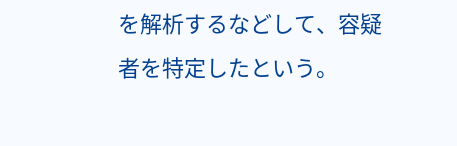を解析するなどして、容疑者を特定したという。